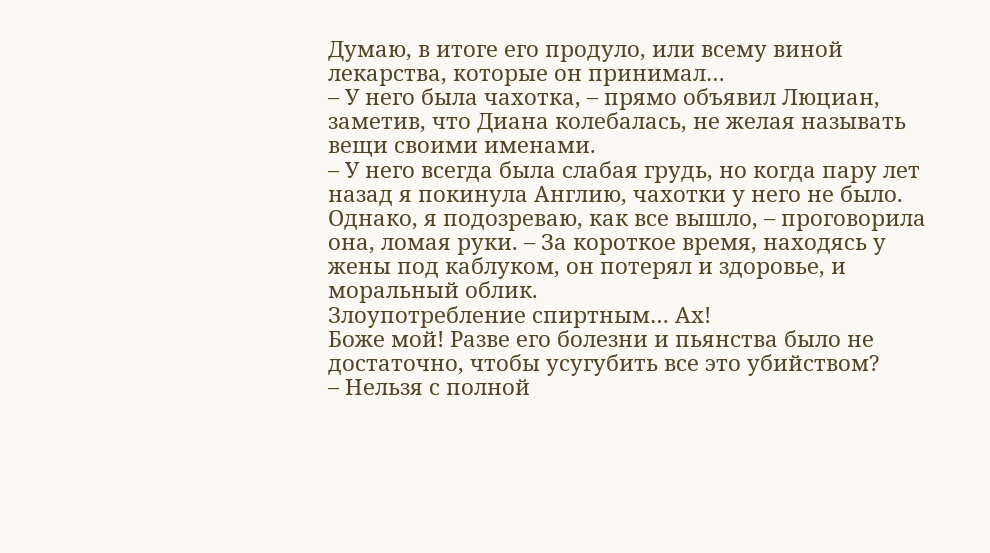Думаю, в итоге его продуло, или всему виной лекарства, которые он принимал…
– У него была чахотка, – прямо объявил Люциан, заметив, что Диана колебалась, не желая называть вещи своими именами.
– У него всегда была слабая грудь, но когда пару лет назад я покинула Англию, чахотки у него не было.
Однако, я подозреваю, как все вышло, – проговорила она, ломая руки. – За короткое время, находясь у жены под каблуком, он потерял и здоровье, и моральный облик.
Злоупотребление спиртным… Ах!
Боже мой! Разве его болезни и пьянства было не достаточно, чтобы усугубить все это убийством?
– Нельзя с полной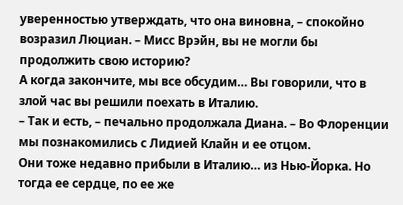уверенностью утверждать, что она виновна, – спокойно возразил Люциан. – Мисс Врэйн, вы не могли бы продолжить свою историю?
А когда закончите, мы все обсудим… Вы говорили, что в злой час вы решили поехать в Италию.
– Так и есть, – печально продолжала Диана. – Во Флоренции мы познакомились с Лидией Клайн и ее отцом.
Они тоже недавно прибыли в Италию… из Нью-Йорка. Но тогда ее сердце, по ее же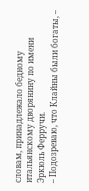словам, принадлежало бедному итальянскому дворянину по имени Эркюль Ферручи.
– Подозреваю, что Клайны были богаты, –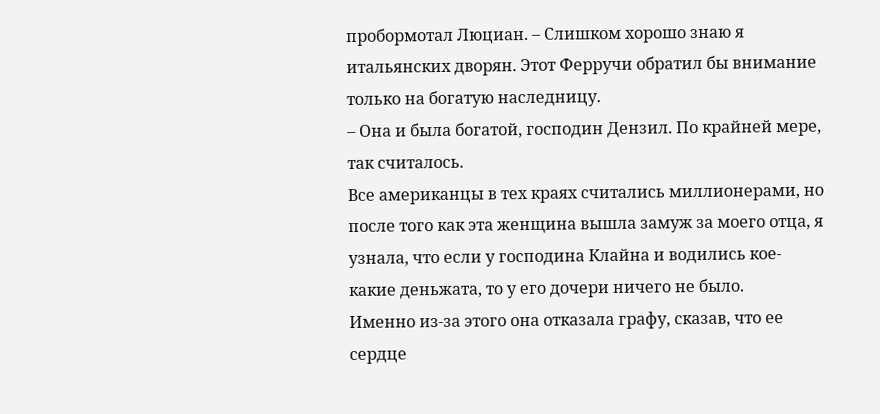пробормотал Люциан. – Слишком хорошо знаю я итальянских дворян. Этот Ферручи обратил бы внимание только на богатую наследницу.
– Она и была богатой, господин Дензил. По крайней мере, так считалось.
Все американцы в тех краях считались миллионерами, но после того как эта женщина вышла замуж за моего отца, я узнала, что если у господина Клайна и водились кое-какие деньжата, то у его дочери ничего не было.
Именно из-за этого она отказала графу, сказав, что ее сердце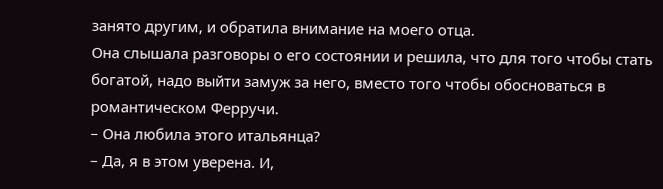занято другим, и обратила внимание на моего отца.
Она слышала разговоры о его состоянии и решила, что для того чтобы стать богатой, надо выйти замуж за него, вместо того чтобы обосноваться в романтическом Ферручи.
– Она любила этого итальянца?
– Да, я в этом уверена. И,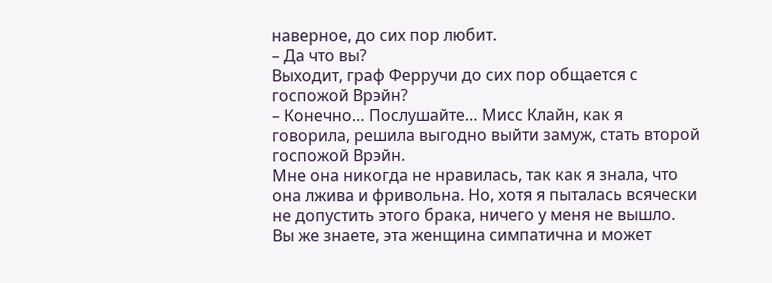наверное, до сих пор любит.
– Да что вы?
Выходит, граф Ферручи до сих пор общается с госпожой Врэйн?
– Конечно… Послушайте… Мисс Клайн, как я говорила, решила выгодно выйти замуж, стать второй госпожой Врэйн.
Мне она никогда не нравилась, так как я знала, что она лжива и фривольна. Но, хотя я пыталась всячески не допустить этого брака, ничего у меня не вышло.
Вы же знаете, эта женщина симпатична и может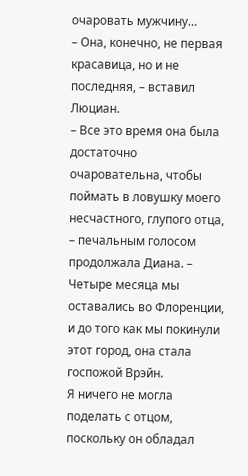очаровать мужчину…
– Она, конечно, не первая красавица, но и не последняя, – вставил Люциан.
– Все это время она была достаточно очаровательна, чтобы поймать в ловушку моего несчастного, глупого отца, – печальным голосом продолжала Диана. – Четыре месяца мы оставались во Флоренции, и до того как мы покинули этот город, она стала госпожой Врэйн.
Я ничего не могла поделать с отцом, поскольку он обладал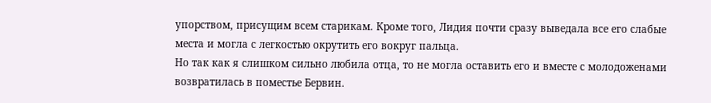упорством, присущим всем старикам. Кроме того, Лидия почти сразу выведала все его слабые места и могла с легкостью окрутить его вокруг пальца.
Но так как я слишком сильно любила отца, то не могла оставить его и вместе с молодоженами возвратилась в поместье Бервин.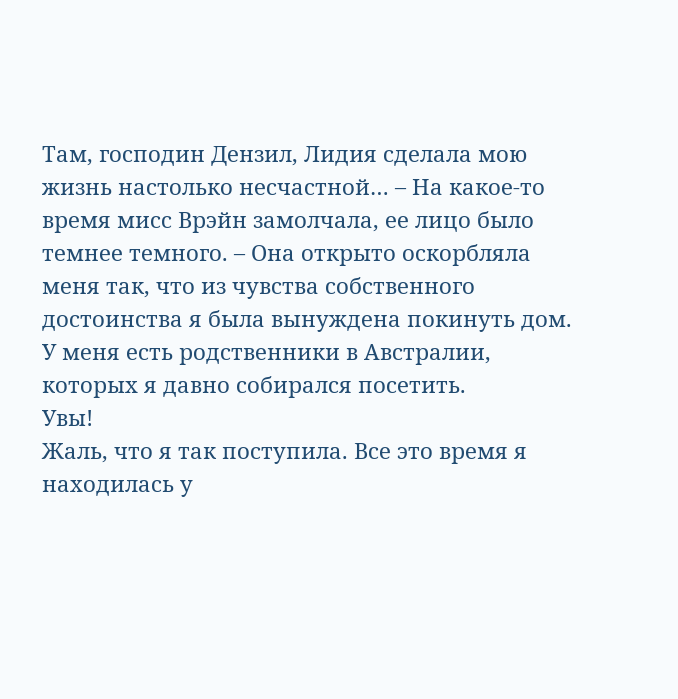Там, господин Дензил, Лидия сделала мою жизнь настолько несчастной… – На какое-то время мисс Врэйн замолчала, ее лицо было темнее темного. – Она открыто оскорбляла меня так, что из чувства собственного достоинства я была вынуждена покинуть дом.
У меня есть родственники в Австралии, которых я давно собирался посетить.
Увы!
Жаль, что я так поступила. Все это время я находилась у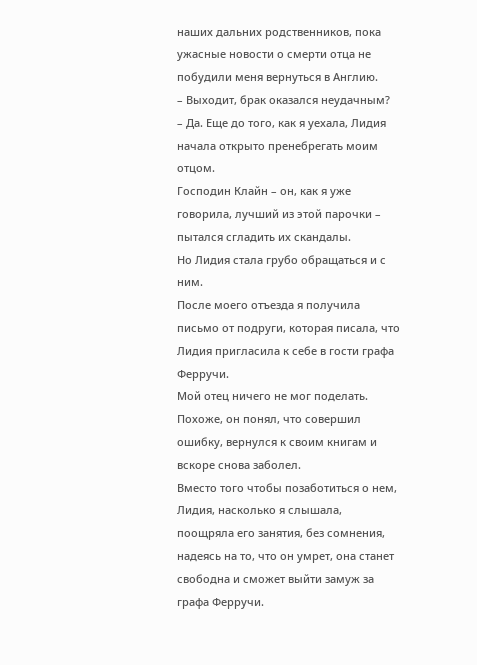наших дальних родственников, пока ужасные новости о смерти отца не побудили меня вернуться в Англию.
– Выходит, брак оказался неудачным?
– Да. Еще до того, как я уехала, Лидия начала открыто пренебрегать моим отцом.
Господин Клайн – он, как я уже говорила, лучший из этой парочки – пытался сгладить их скандалы.
Но Лидия стала грубо обращаться и с ним.
После моего отъезда я получила письмо от подруги, которая писала, что Лидия пригласила к себе в гости графа Ферручи.
Мой отец ничего не мог поделать. Похоже, он понял, что совершил ошибку, вернулся к своим книгам и вскоре снова заболел.
Вместо того чтобы позаботиться о нем, Лидия, насколько я слышала, поощряла его занятия, без сомнения, надеясь на то, что он умрет, она станет свободна и сможет выйти замуж за графа Ферручи.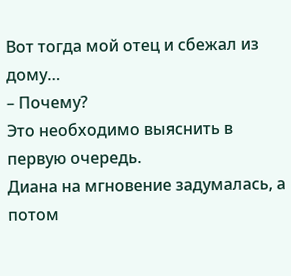Вот тогда мой отец и сбежал из дому…
– Почему?
Это необходимо выяснить в первую очередь.
Диана на мгновение задумалась, а потом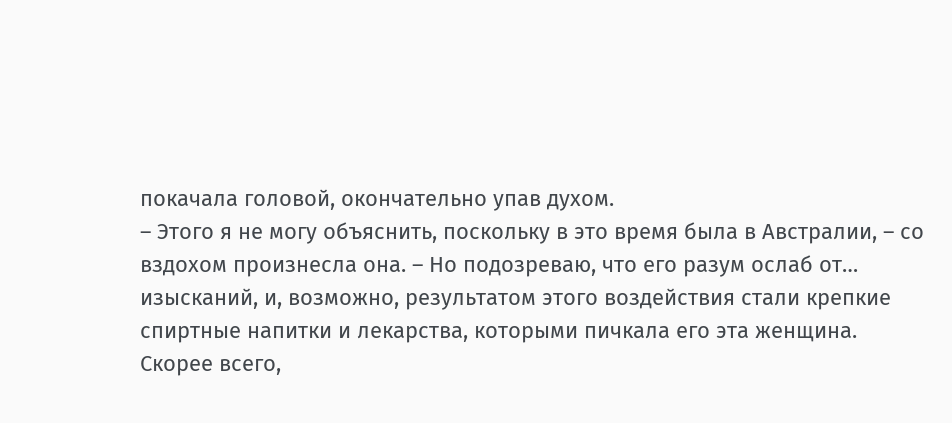покачала головой, окончательно упав духом.
– Этого я не могу объяснить, поскольку в это время была в Австралии, – со вздохом произнесла она. – Но подозреваю, что его разум ослаб от… изысканий, и, возможно, результатом этого воздействия стали крепкие спиртные напитки и лекарства, которыми пичкала его эта женщина.
Скорее всего,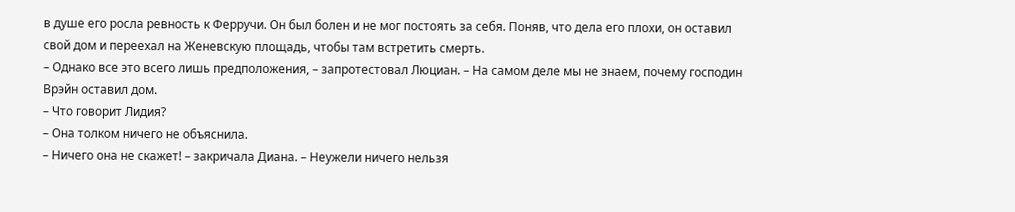в душе его росла ревность к Ферручи. Он был болен и не мог постоять за себя. Поняв, что дела его плохи, он оставил свой дом и переехал на Женевскую площадь, чтобы там встретить смерть.
– Однако все это всего лишь предположения, – запротестовал Люциан. – На самом деле мы не знаем, почему господин Врэйн оставил дом.
– Что говорит Лидия?
– Она толком ничего не объяснила.
– Ничего она не скажет! – закричала Диана. – Неужели ничего нельзя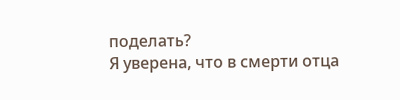поделать?
Я уверена, что в смерти отца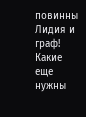повинны Лидия и граф!
Какие еще нужны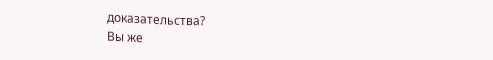доказательства?
Вы же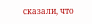сказали, что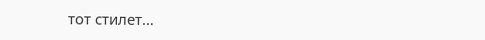тот стилет…